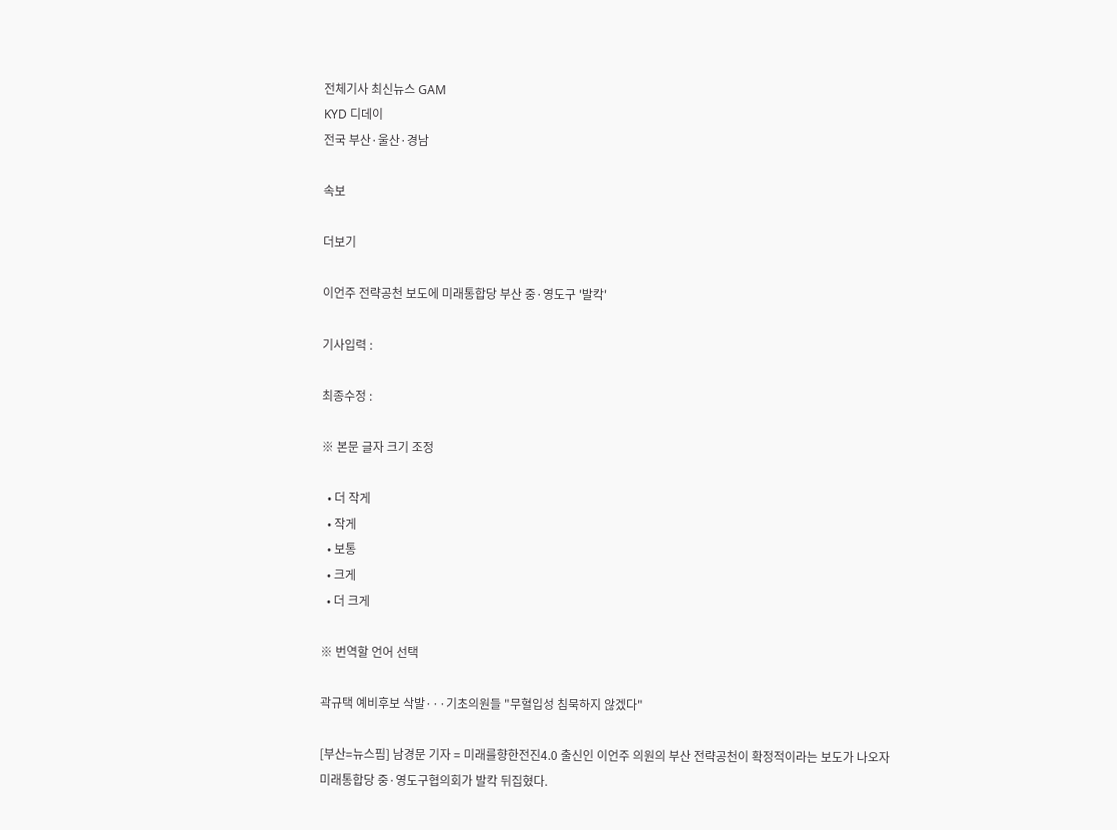전체기사 최신뉴스 GAM
KYD 디데이
전국 부산·울산·경남

속보

더보기

이언주 전략공천 보도에 미래통합당 부산 중·영도구 '발칵'

기사입력 :

최종수정 :

※ 본문 글자 크기 조정

  • 더 작게
  • 작게
  • 보통
  • 크게
  • 더 크게

※ 번역할 언어 선택

곽규택 예비후보 삭발···기초의원들 "무혈입성 침묵하지 않겠다"

[부산=뉴스핌] 남경문 기자 = 미래를향한전진4.0 출신인 이언주 의원의 부산 전략공천이 확정적이라는 보도가 나오자 미래통합당 중·영도구협의회가 발칵 뒤집혔다.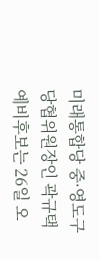미래통합당 중·영도구 당협위원장인 곽규택 예비후보는 26일 오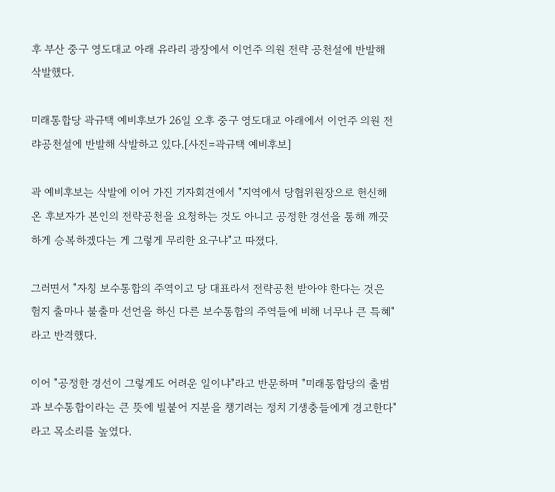후 부산 중구 영도대교 아래 유라리 광장에서 이언주 의원 전략 공천설에 반발해 삭발했다.

미래통합당 곽규택 예비후보가 26일 오후 중구 영도대교 아래에서 이언주 의원 전랴공천설에 반발해 삭발하고 있다.[사진=곽규택 예비후보]

곽 예비후보는 삭발에 이어 가진 기자회견에서 "지역에서 당협위원장으로 헌신해 온 후보자가 본인의 전략공천을 요청하는 것도 아니고 공정한 경선을 통해 깨끗하게 승복하겠다는 게 그렇게 무리한 요구냐"고 따졌다.

그러면서 "자칭 보수통합의 주역이고 당 대표라서 전략공천 받아야 한다는 것은 험지 출마나 불출마 선언을 하신 다른 보수통합의 주역들에 비해 너무나 큰 특혜"라고 반격했다.

이어 "공정한 경선이 그렇게도 어려운 일이냐"라고 반문하며 "미래통합당의 출범과 보수통합이라는 큰 뜻에 빌붙어 지분을 챙기려는 정치 기생충들에게 경고한다"라고 목소리를 높였다.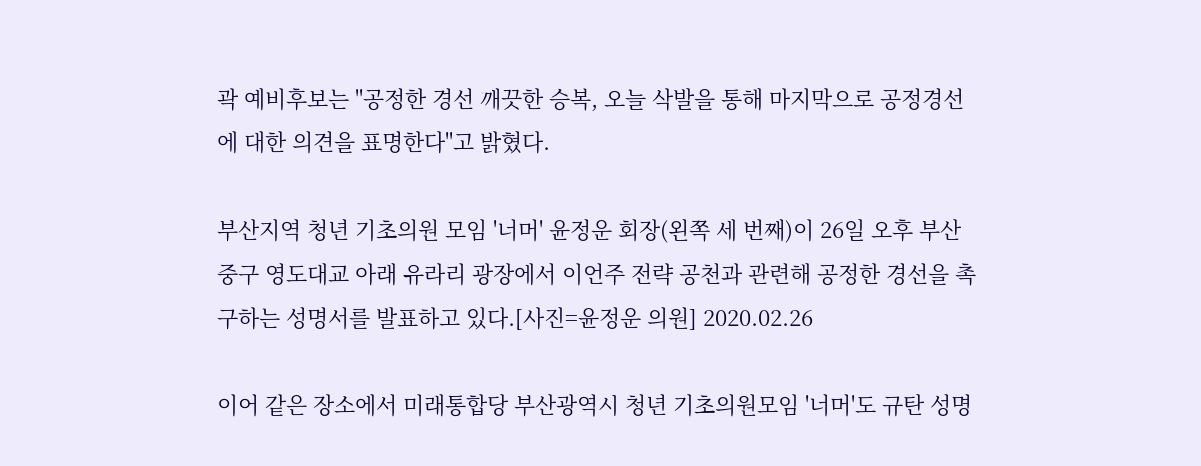곽 예비후보는 "공정한 경선 깨끗한 승복, 오늘 삭발을 통해 마지막으로 공정경선에 대한 의견을 표명한다"고 밝혔다.

부산지역 청년 기초의원 모임 '너머' 윤정운 회장(왼쪽 세 번째)이 26일 오후 부산 중구 영도대교 아래 유라리 광장에서 이언주 전략 공천과 관련해 공정한 경선을 촉구하는 성명서를 발표하고 있다.[사진=윤정운 의원] 2020.02.26

이어 같은 장소에서 미래통합당 부산광역시 청년 기초의원모임 '너머'도 규탄 성명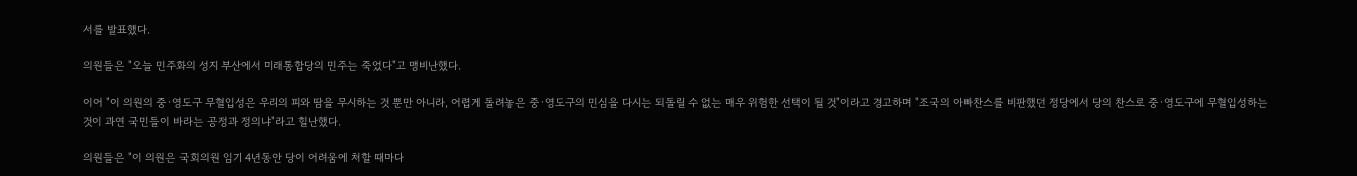서를 발표했다.

의원들은 "오늘 민주화의 성지 부산에서 미래통합당의 민주는 죽었다"고 맹비난했다.

이어 "이 의원의 중·영도구 무혈입성은 우리의 피와 땀을 무시하는 것 뿐만 아니라, 어렵게 돌려놓은 중·영도구의 민심을 다시는 되돌릴 수 없는 매우 위험한 선택이 될 것"이라고 경고하며 "조국의 아빠찬스를 비판했던 정당에서 당의 찬스로 중·영도구에 무혈입성하는 것이 과연 국민들이 바라는 공정과 정의냐"라고 힐난했다.

의원들은 "이 의원은 국회의원 임기 4년동안 당이 어려움에 처할 때마다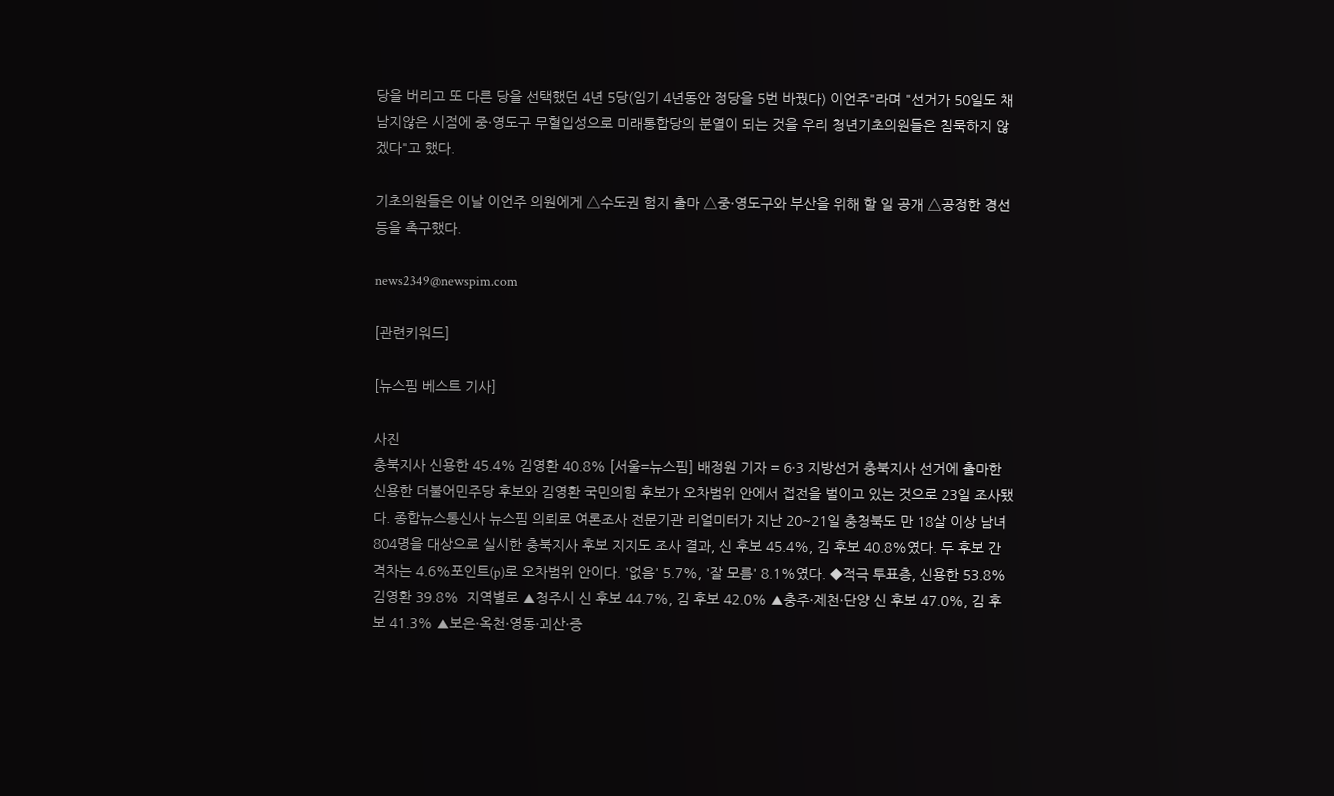당을 버리고 또 다른 당을 선택했던 4년 5당(임기 4년동안 정당을 5번 바꿨다) 이언주"라며 "선거가 50일도 채 남지않은 시점에 중·영도구 무혈입성으로 미래통합당의 분열이 되는 것을 우리 청년기초의원들은 침묵하지 않겠다"고 했다.

기초의원들은 이날 이언주 의원에게 △수도권 험지 출마 △중·영도구와 부산을 위해 할 일 공개 △공정한 경선 등을 촉구했다.

news2349@newspim.com

[관련키워드]

[뉴스핌 베스트 기사]

사진
충북지사 신용한 45.4% 김영환 40.8% [서울=뉴스핌] 배정원 기자 = 6·3 지방선거 충북지사 선거에 출마한 신용한 더불어민주당 후보와 김영환 국민의힘 후보가 오차범위 안에서 접전을 벌이고 있는 것으로 23일 조사됐다. 종합뉴스통신사 뉴스핌 의뢰로 여론조사 전문기관 리얼미터가 지난 20~21일 충청북도 만 18살 이상 남녀 804명을 대상으로 실시한 충북지사 후보 지지도 조사 결과, 신 후보 45.4%, 김 후보 40.8%였다. 두 후보 간 격차는 4.6%포인트(p)로 오차범위 안이다. '없음' 5.7%, '잘 모름' 8.1%였다. ◆적극 투표층, 신용한 53.8% 김영환 39.8%  지역별로 ▲청주시 신 후보 44.7%, 김 후보 42.0% ▲충주·제천·단양 신 후보 47.0%, 김 후보 41.3% ▲보은·옥천·영동·괴산·증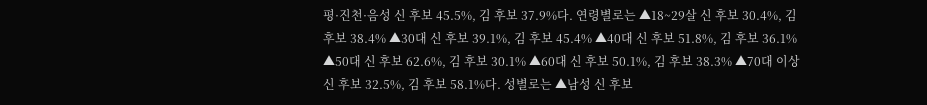평·진천·음성 신 후보 45.5%, 김 후보 37.9%다. 연령별로는 ▲18~29살 신 후보 30.4%, 김 후보 38.4% ▲30대 신 후보 39.1%, 김 후보 45.4% ▲40대 신 후보 51.8%, 김 후보 36.1% ▲50대 신 후보 62.6%, 김 후보 30.1% ▲60대 신 후보 50.1%, 김 후보 38.3% ▲70대 이상 신 후보 32.5%, 김 후보 58.1%다. 성별로는 ▲남성 신 후보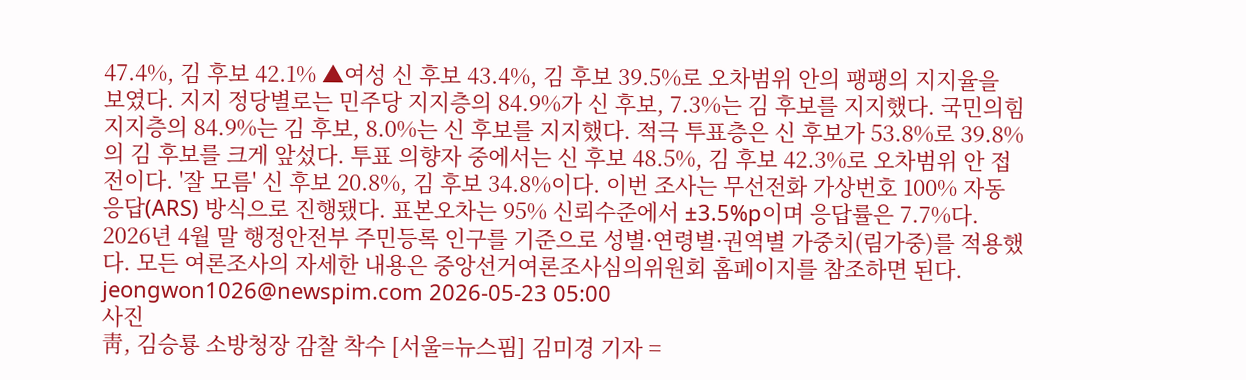47.4%, 김 후보 42.1% ▲여성 신 후보 43.4%, 김 후보 39.5%로 오차범위 안의 팽팽의 지지율을 보였다. 지지 정당별로는 민주당 지지층의 84.9%가 신 후보, 7.3%는 김 후보를 지지했다. 국민의힘 지지층의 84.9%는 김 후보, 8.0%는 신 후보를 지지했다. 적극 투표층은 신 후보가 53.8%로 39.8%의 김 후보를 크게 앞섰다. 투표 의향자 중에서는 신 후보 48.5%, 김 후보 42.3%로 오차범위 안 접전이다. '잘 모름' 신 후보 20.8%, 김 후보 34.8%이다. 이번 조사는 무선전화 가상번호 100% 자동응답(ARS) 방식으로 진행됐다. 표본오차는 95% 신뢰수준에서 ±3.5%p이며 응답률은 7.7%다. 2026년 4월 말 행정안전부 주민등록 인구를 기준으로 성별·연령별·권역별 가중치(림가중)를 적용했다. 모든 여론조사의 자세한 내용은 중앙선거여론조사심의위원회 홈페이지를 참조하면 된다. jeongwon1026@newspim.com 2026-05-23 05:00
사진
靑, 김승룡 소방청장 감찰 착수 [서울=뉴스핌] 김미경 기자 =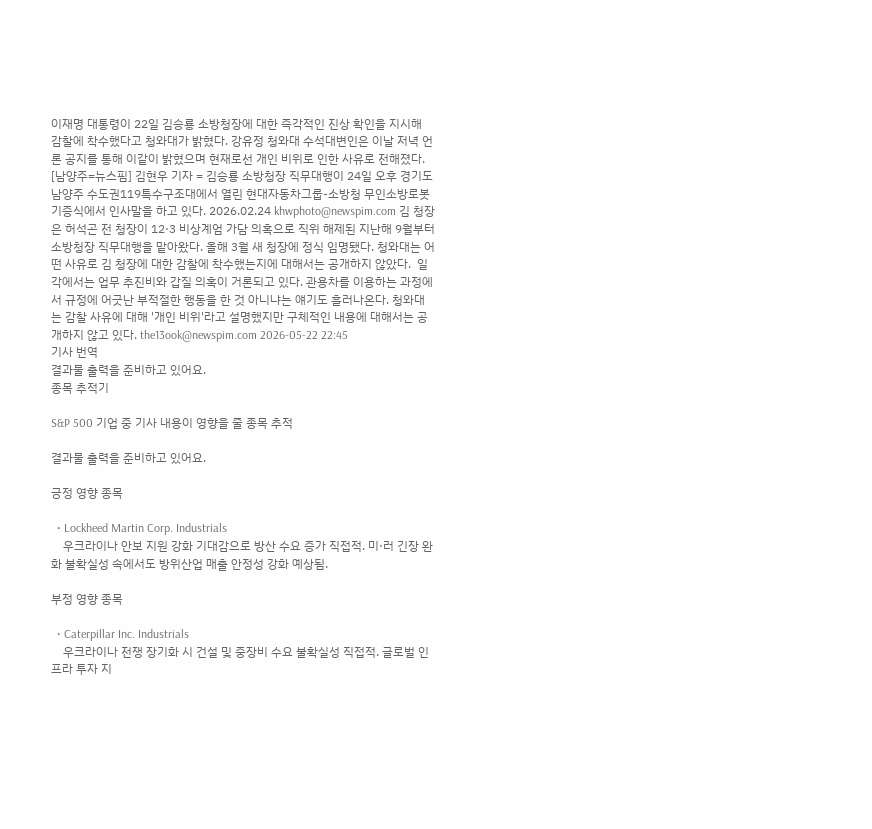이재명 대통령이 22일 김승룡 소방청장에 대한 즉각적인 진상 확인을 지시해 감찰에 착수했다고 청와대가 밝혔다. 강유정 청와대 수석대변인은 이날 저녁 언론 공지를 통해 이같이 밝혔으며 현재로선 개인 비위로 인한 사유로 전해졌다. [남양주=뉴스핌] 김현우 기자 = 김승룡 소방청장 직무대행이 24일 오후 경기도 남양주 수도권119특수구조대에서 열린 현대자동차그룹-소방청 무인소방로봇 기증식에서 인사말을 하고 있다. 2026.02.24 khwphoto@newspim.com 김 청장은 허석곤 전 청장이 12·3 비상계엄 가담 의혹으로 직위 해제된 지난해 9월부터 소방청장 직무대행을 맡아왔다. 올해 3월 새 청장에 정식 임명됐다. 청와대는 어떤 사유로 김 청장에 대한 감찰에 착수했는지에 대해서는 공개하지 않았다.  일각에서는 업무 추진비와 갑질 의혹이 거론되고 있다. 관용차를 이용하는 과정에서 규정에 어긋난 부적절한 행동을 한 것 아니냐는 얘기도 흘러나온다. 청와대는 감찰 사유에 대해 '개인 비위'라고 설명했지만 구체적인 내용에 대해서는 공개하지 않고 있다. the13ook@newspim.com 2026-05-22 22:45
기사 번역
결과물 출력을 준비하고 있어요.
종목 추적기

S&P 500 기업 중 기사 내용이 영향을 줄 종목 추적

결과물 출력을 준비하고 있어요.

긍정 영향 종목

  • Lockheed Martin Corp. Industrials
    우크라이나 안보 지원 강화 기대감으로 방산 수요 증가 직접적. 미·러 긴장 완화 불확실성 속에서도 방위산업 매출 안정성 강화 예상됨.

부정 영향 종목

  • Caterpillar Inc. Industrials
    우크라이나 전쟁 장기화 시 건설 및 중장비 수요 불확실성 직접적. 글로벌 인프라 투자 지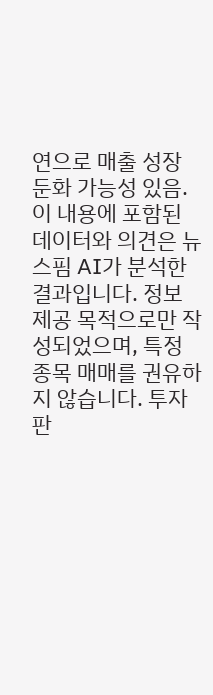연으로 매출 성장 둔화 가능성 있음.
이 내용에 포함된 데이터와 의견은 뉴스핌 AI가 분석한 결과입니다. 정보 제공 목적으로만 작성되었으며, 특정 종목 매매를 권유하지 않습니다. 투자 판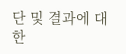단 및 결과에 대한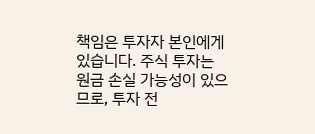책임은 투자자 본인에게 있습니다. 주식 투자는 원금 손실 가능성이 있으므로, 투자 전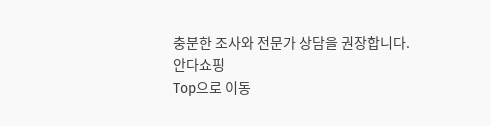충분한 조사와 전문가 상담을 권장합니다.
안다쇼핑
Top으로 이동